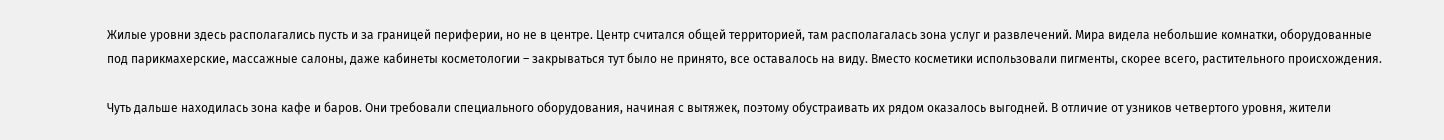Жилые уровни здесь располагались пусть и за границей периферии, но не в центре. Центр считался общей территорией, там располагалась зона услуг и развлечений. Мира видела небольшие комнатки, оборудованные под парикмахерские, массажные салоны, даже кабинеты косметологии – закрываться тут было не принято, все оставалось на виду. Вместо косметики использовали пигменты, скорее всего, растительного происхождения.

Чуть дальше находилась зона кафе и баров. Они требовали специального оборудования, начиная с вытяжек, поэтому обустраивать их рядом оказалось выгодней. В отличие от узников четвертого уровня, жители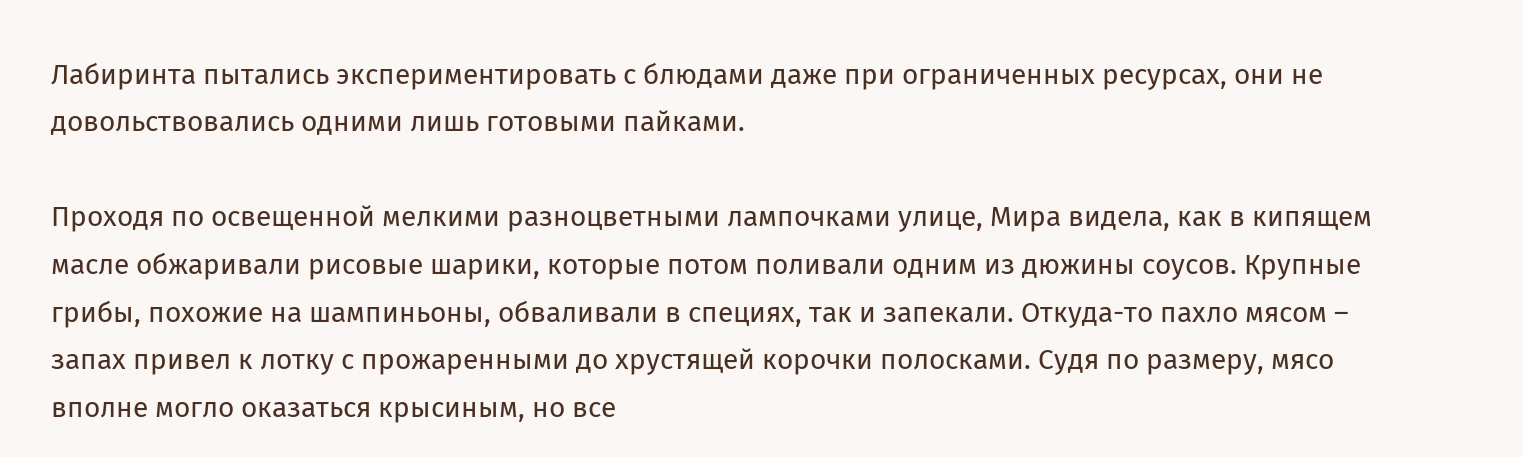Лабиринта пытались экспериментировать с блюдами даже при ограниченных ресурсах, они не довольствовались одними лишь готовыми пайками.

Проходя по освещенной мелкими разноцветными лампочками улице, Мира видела, как в кипящем масле обжаривали рисовые шарики, которые потом поливали одним из дюжины соусов. Крупные грибы, похожие на шампиньоны, обваливали в специях, так и запекали. Откуда-то пахло мясом – запах привел к лотку с прожаренными до хрустящей корочки полосками. Судя по размеру, мясо вполне могло оказаться крысиным, но все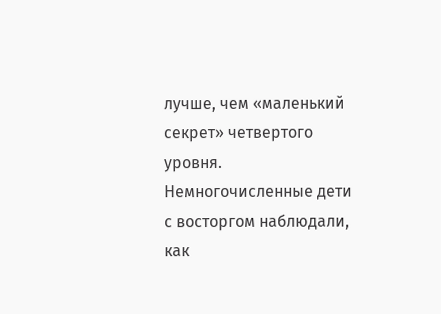лучше, чем «маленький секрет» четвертого уровня. Немногочисленные дети с восторгом наблюдали, как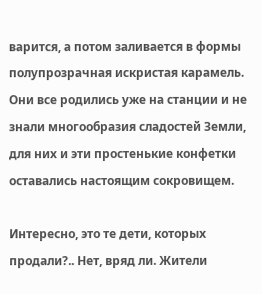варится, а потом заливается в формы полупрозрачная искристая карамель. Они все родились уже на станции и не знали многообразия сладостей Земли, для них и эти простенькие конфетки оставались настоящим сокровищем.

Интересно, это те дети, которых продали?.. Нет, вряд ли. Жители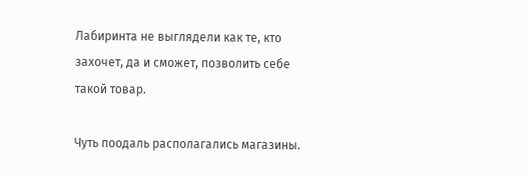Лабиринта не выглядели как те, кто захочет, да и сможет, позволить себе такой товар.

Чуть поодаль располагались магазины.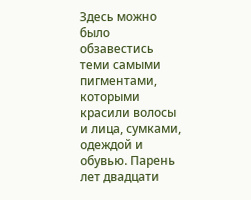Здесь можно было обзавестись теми самыми пигментами, которыми красили волосы и лица, сумками, одеждой и обувью. Парень лет двадцати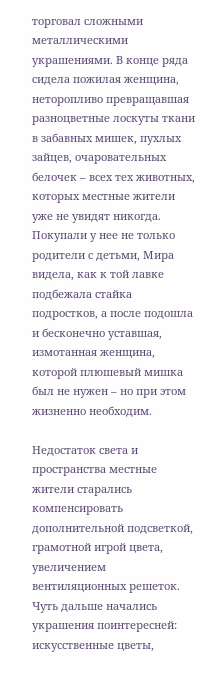торговал сложными металлическими украшениями. В конце ряда сидела пожилая женщина, неторопливо превращавшая разноцветные лоскуты ткани в забавных мишек, пухлых зайцев, очаровательных белочек – всех тех животных, которых местные жители уже не увидят никогда. Покупали у нее не только родители с детьми, Мира видела, как к той лавке подбежала стайка подростков, а после подошла и бесконечно уставшая, измотанная женщина, которой плюшевый мишка был не нужен – но при этом жизненно необходим.

Недостаток света и пространства местные жители старались компенсировать дополнительной подсветкой, грамотной игрой цвета, увеличением вентиляционных решеток. Чуть дальше начались украшения поинтересней: искусственные цветы,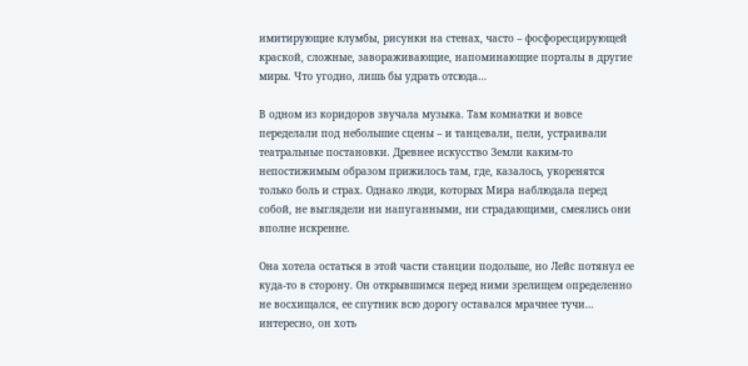имитирующие клумбы, рисунки на стенах, часто – фосфоресцирующей краской, сложные, завораживающие, напоминающие порталы в другие миры. Что угодно, лишь бы удрать отсюда…

В одном из коридоров звучала музыка. Там комнатки и вовсе переделали под небольшие сцены – и танцевали, пели, устраивали театральные постановки. Древнее искусство Земли каким-то непостижимым образом прижилось там, где, казалось, укоренятся только боль и страх. Однако люди, которых Мира наблюдала перед собой, не выглядели ни напуганными, ни страдающими, смеялись они вполне искренне.

Она хотела остаться в этой части станции подольше, но Лейс потянул ее куда-то в сторону. Он открывшимся перед ними зрелищем определенно не восхищался, ее спутник всю дорогу оставался мрачнее тучи… интересно, он хоть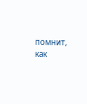помнит, как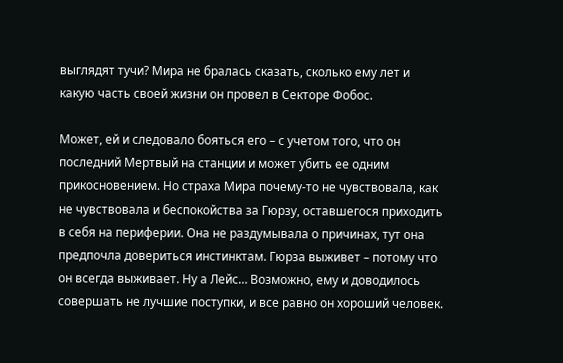выглядят тучи? Мира не бралась сказать, сколько ему лет и какую часть своей жизни он провел в Секторе Фобос.

Может, ей и следовало бояться его – с учетом того, что он последний Мертвый на станции и может убить ее одним прикосновением. Но страха Мира почему-то не чувствовала, как не чувствовала и беспокойства за Гюрзу, оставшегося приходить в себя на периферии. Она не раздумывала о причинах, тут она предпочла довериться инстинктам. Гюрза выживет – потому что он всегда выживает. Ну а Лейс… Возможно, ему и доводилось совершать не лучшие поступки, и все равно он хороший человек.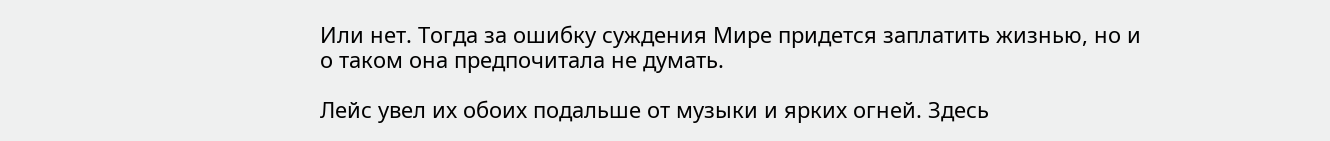Или нет. Тогда за ошибку суждения Мире придется заплатить жизнью, но и о таком она предпочитала не думать.

Лейс увел их обоих подальше от музыки и ярких огней. Здесь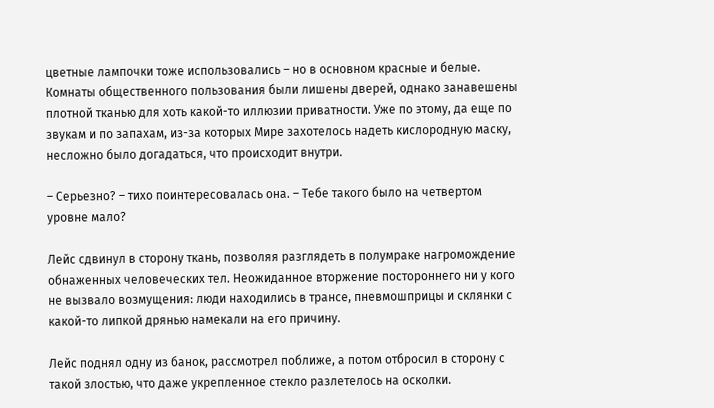цветные лампочки тоже использовались – но в основном красные и белые. Комнаты общественного пользования были лишены дверей, однако занавешены плотной тканью для хоть какой-то иллюзии приватности. Уже по этому, да еще по звукам и по запахам, из-за которых Мире захотелось надеть кислородную маску, несложно было догадаться, что происходит внутри.

– Серьезно? – тихо поинтересовалась она. – Тебе такого было на четвертом уровне мало?

Лейс сдвинул в сторону ткань, позволяя разглядеть в полумраке нагромождение обнаженных человеческих тел. Неожиданное вторжение постороннего ни у кого не вызвало возмущения: люди находились в трансе, пневмошприцы и склянки с какой-то липкой дрянью намекали на его причину.

Лейс поднял одну из банок, рассмотрел поближе, а потом отбросил в сторону с такой злостью, что даже укрепленное стекло разлетелось на осколки.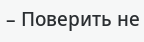– Поверить не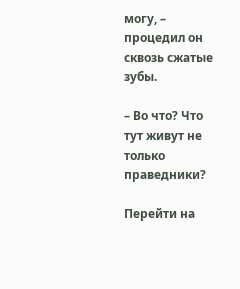могу, – процедил он сквозь сжатые зубы.

– Во что? Что тут живут не только праведники?

Перейти на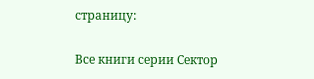страницу:

Все книги серии Сектор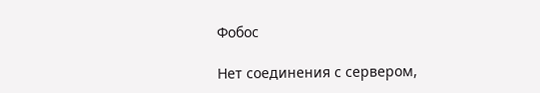Фобос

Нет соединения с сервером,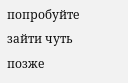попробуйте зайти чуть позже